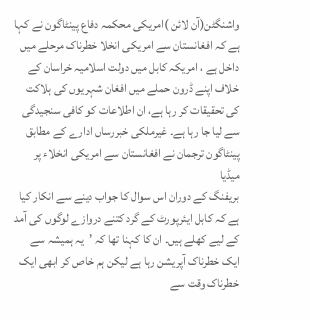واشنگٹن(آن لائن )امریکی محکمہ دفاع پینٹاگون نے کہا ہے کہ افغانستان سے امریکی انخلا خطرناک مرحلے میں داخل ہے ، امریکہ کابل میں دولت اسلامیہ خراسان کے خلاف اپنے ڈرون حملے میں افغان شہریوں کی ہلاکت کی تحقیقات کر رہا ہے، ان اطلاعات کو کافی سنجیدگی سے لیا جا رہا ہے۔ غیرملکی خبررساں ادارے کے مطابق پینٹاگون ترجمان نے افغانستان سے امریکی انخلاء پر میڈیا
بریفنگ کے دوران اس سوال کا جواب دینے سے انکار کیا ہے کہ کابل ایئرپورٹ کے گرد کتنے دروازے لوگوں کی آمد کے لیے کھلے ہیں۔ ان کا کہنا تھا کہ ’یہ ہمیشہ سے ایک خطرناک آپریشن رہا ہے لیکن ہم خاص کر ابھی ایک خطرناک وقت سے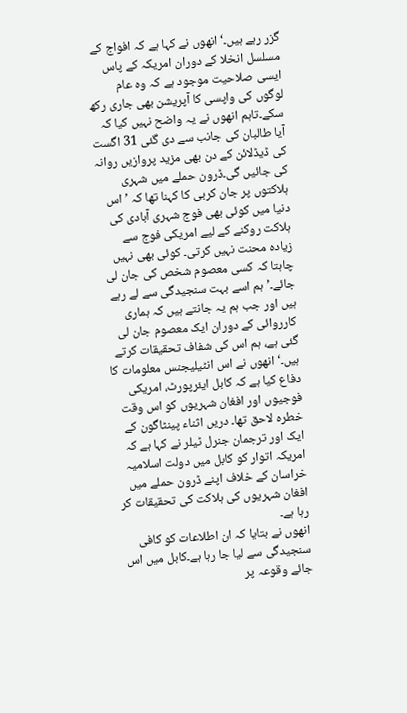گزر رہے ہیں۔‘ انھوں نے کہا ہے کہ افواج کے مسلسل انخلا کے دوران امریکہ کے پاس ایسی صلاحیت موجود ہے کہ وہ عام لوگوں کی واپسی کا آپریشن بھی جاری رکھ سکے۔تاہم انھوں نے یہ واضح نہیں کیا کہ آیا طالبان کی جانب سے دی گئی 31 اگست کی ڈیڈلائن کے دن بھی مزید پروازیں روانہ کی جائیں گی۔ڈرون حملے میں شہری ہلاکتوں پر جان کربی کا کہنا تھا کہ ’اس دنیا میں کوئی بھی فوج شہری آبادی کی ہلاکت روکنے کے لیے امریکی فوج سے زیادہ محنت نہیں کرتی۔ کوئی بھی نہیں چاہتا کہ کسی معصوم شخص کی جان لی جائے۔’ہم اسے بہت سنجیدگی سے لے رہے ہیں اور جب ہم یہ جانتے ہیں کہ ہماری کارروائی کے دوران ایک معصوم جان لی گئی ہے، ہم اس کی شفاف تحقیقات کرتے ہیں۔‘انھوں نے اس انٹیلیجنس معلومات کا دفاع کیا ہے کہ کابل ایئرپورٹ، امریکی فوجیوں اور افغان شہریوں کو اس وقت خطرہ لاحق تھا۔ دریں اثناء پینٹاگون کے ایک اور ترجمان جنرل ٹیلر نے کہا ہے کہ امریکہ اتوار کو کابل میں دولت اسلامیہ خراسان کے خلاف اپنے ڈرون حملے میں افغان شہریوں کی ہلاکت کی تحقیقات کر رہا ہے۔
انھوں نے بتایا کہ ان اطلاعات کو کافی سنجیدگی سے لیا جا رہا ہے۔کابل میں اس جائے وقوعہ پر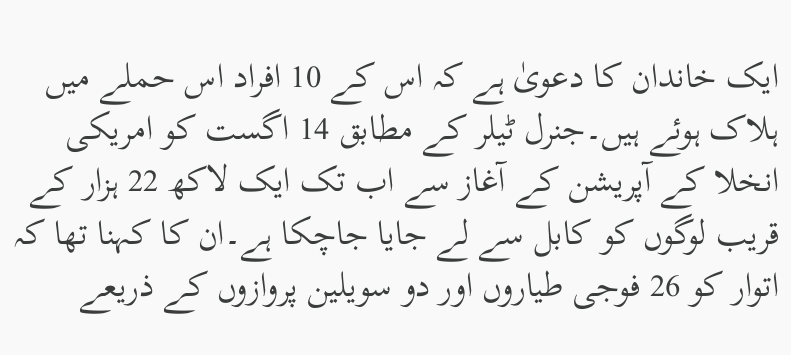ایک خاندان کا دعویٰ ہے کہ اس کے 10 افراد اس حملے میں ہلاک ہوئے ہیں۔جنرل ٹیلر کے مطابق 14 اگست کو امریکی انخلا کے آپریشن کے آغاز سے اب تک ایک لاکھ 22 ہزار کے قریب لوگوں کو کابل سے لے جایا جاچکا ہے۔ان کا کہنا تھا کہ اتوار کو 26 فوجی طیاروں اور دو سویلین پروازوں کے ذریعے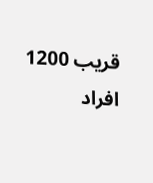قریب 1200 افراد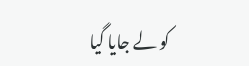کو لے جایا گیا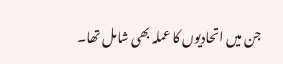جن میں اتحادیوں کا عملہ بھی شامل تھا۔